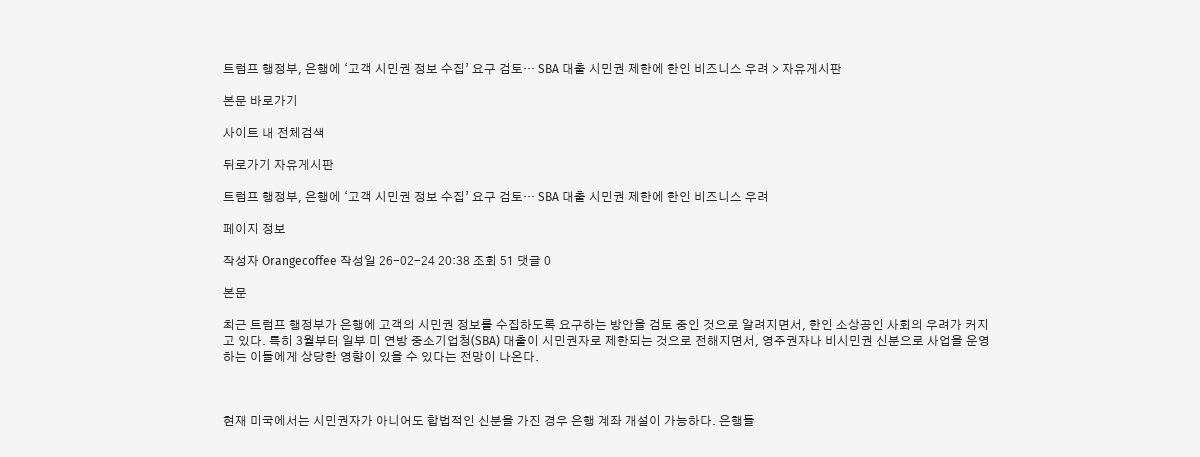트럼프 행정부, 은행에 ‘고객 시민권 정보 수집’ 요구 검토… SBA 대출 시민권 제한에 한인 비즈니스 우려 > 자유게시판

본문 바로가기

사이트 내 전체검색

뒤로가기 자유게시판

트럼프 행정부, 은행에 ‘고객 시민권 정보 수집’ 요구 검토… SBA 대출 시민권 제한에 한인 비즈니스 우려

페이지 정보

작성자 Orangecoffee 작성일 26-02-24 20:38 조회 51 댓글 0

본문

최근 트럼프 행정부가 은행에 고객의 시민권 정보를 수집하도록 요구하는 방안을 검토 중인 것으로 알려지면서, 한인 소상공인 사회의 우려가 커지고 있다. 특히 3월부터 일부 미 연방 중소기업청(SBA) 대출이 시민권자로 제한되는 것으로 전해지면서, 영주권자나 비시민권 신분으로 사업을 운영하는 이들에게 상당한 영향이 있을 수 있다는 전망이 나온다.



현재 미국에서는 시민권자가 아니어도 합법적인 신분을 가진 경우 은행 계좌 개설이 가능하다. 은행들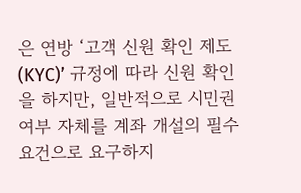은 연방 ‘고객 신원 확인 제도(KYC)’ 규정에 따라 신원 확인을 하지만, 일반적으로 시민권 여부 자체를 계좌 개설의 필수 요건으로 요구하지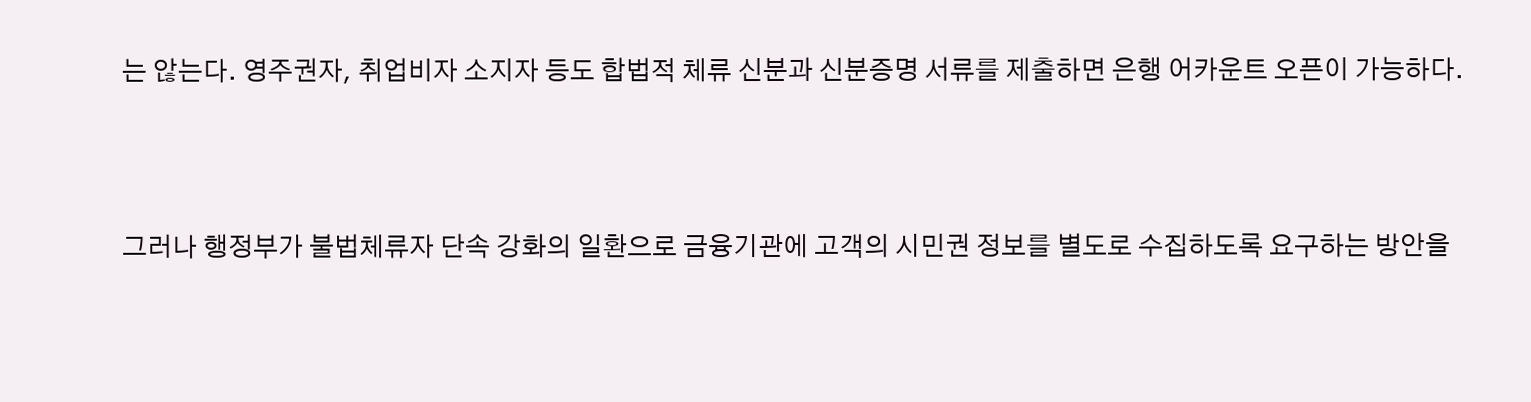는 않는다. 영주권자, 취업비자 소지자 등도 합법적 체류 신분과 신분증명 서류를 제출하면 은행 어카운트 오픈이 가능하다.



그러나 행정부가 불법체류자 단속 강화의 일환으로 금융기관에 고객의 시민권 정보를 별도로 수집하도록 요구하는 방안을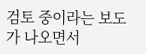검토 중이라는 보도가 나오면서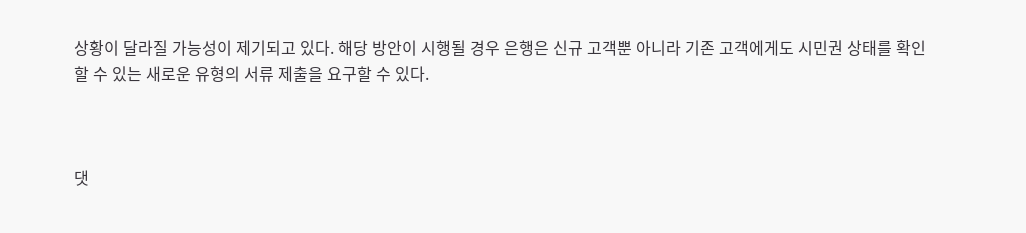상황이 달라질 가능성이 제기되고 있다. 해당 방안이 시행될 경우 은행은 신규 고객뿐 아니라 기존 고객에게도 시민권 상태를 확인할 수 있는 새로운 유형의 서류 제출을 요구할 수 있다.



댓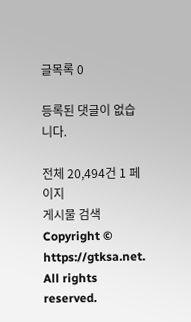글목록 0

등록된 댓글이 없습니다.

전체 20,494건 1 페이지
게시물 검색
Copyright © https://gtksa.net. All rights reserved.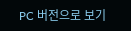PC 버전으로 보기